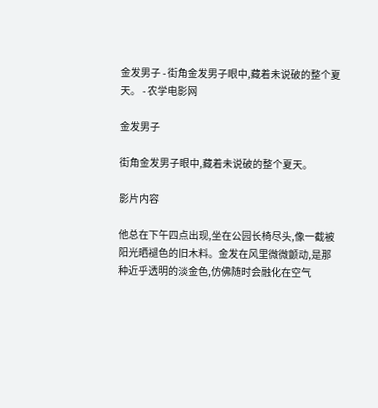金发男子 - 街角金发男子眼中,藏着未说破的整个夏天。 - 农学电影网

金发男子

街角金发男子眼中,藏着未说破的整个夏天。

影片内容

他总在下午四点出现,坐在公园长椅尽头,像一截被阳光晒褪色的旧木料。金发在风里微微颤动,是那种近乎透明的淡金色,仿佛随时会融化在空气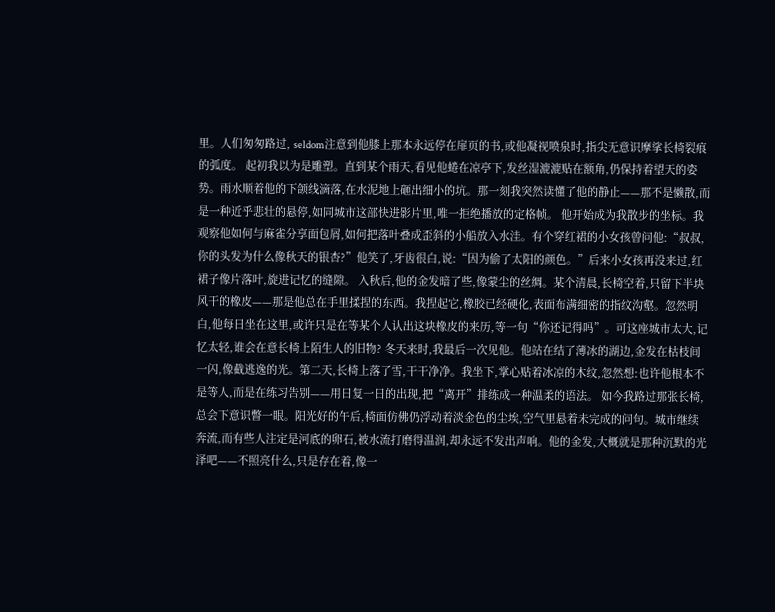里。人们匆匆路过, seldom注意到他膝上那本永远停在扉页的书,或他凝视喷泉时,指尖无意识摩挲长椅裂痕的弧度。 起初我以为是雕塑。直到某个雨天,看见他蜷在凉亭下,发丝湿漉漉贴在额角,仍保持着望天的姿势。雨水顺着他的下颌线滴落,在水泥地上砸出细小的坑。那一刻我突然读懂了他的静止——那不是懒散,而是一种近乎悲壮的悬停,如同城市这部快进影片里,唯一拒绝播放的定格帧。 他开始成为我散步的坐标。我观察他如何与麻雀分享面包屑,如何把落叶叠成歪斜的小船放入水洼。有个穿红裙的小女孩曾问他:“叔叔,你的头发为什么像秋天的银杏?”他笑了,牙齿很白,说:“因为偷了太阳的颜色。”后来小女孩再没来过,红裙子像片落叶,旋进记忆的缝隙。 入秋后,他的金发暗了些,像蒙尘的丝绸。某个清晨,长椅空着,只留下半块风干的橡皮——那是他总在手里揉捏的东西。我捏起它,橡胶已经硬化,表面布满细密的指纹沟壑。忽然明白,他每日坐在这里,或许只是在等某个人认出这块橡皮的来历,等一句“你还记得吗”。可这座城市太大,记忆太轻,谁会在意长椅上陌生人的旧物? 冬天来时,我最后一次见他。他站在结了薄冰的湖边,金发在枯枝间一闪,像截逃逸的光。第二天,长椅上落了雪,干干净净。我坐下,掌心贴着冰凉的木纹,忽然想:也许他根本不是等人,而是在练习告别——用日复一日的出现,把“离开”排练成一种温柔的语法。 如今我路过那张长椅,总会下意识瞥一眼。阳光好的午后,椅面仿佛仍浮动着淡金色的尘埃,空气里悬着未完成的问句。城市继续奔流,而有些人注定是河底的卵石,被水流打磨得温润,却永远不发出声响。他的金发,大概就是那种沉默的光泽吧——不照亮什么,只是存在着,像一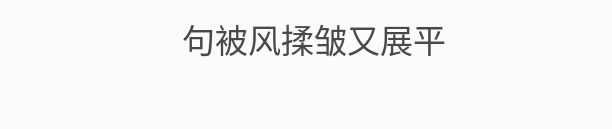句被风揉皱又展平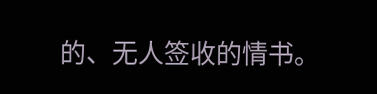的、无人签收的情书。